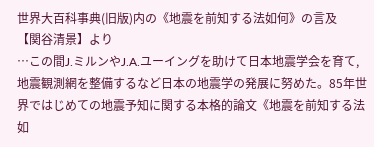世界大百科事典(旧版)内の《地震を前知する法如何》の言及
【関谷清景】より
…この間J.ミルンやJ.A.ユーイングを助けて日本地震学会を育て,地震観測網を整備するなど日本の地震学の発展に努めた。85年世界ではじめての地震予知に関する本格的論文《地震を前知する法如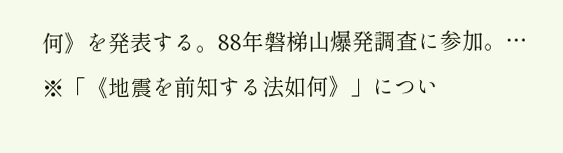何》を発表する。88年磐梯山爆発調査に参加。…
※「《地震を前知する法如何》」につい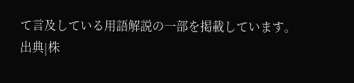て言及している用語解説の一部を掲載しています。
出典|株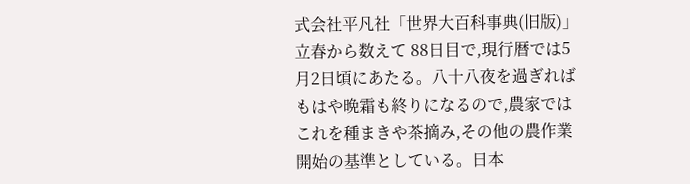式会社平凡社「世界大百科事典(旧版)」
立春から数えて 88日目で,現行暦では5月2日頃にあたる。八十八夜を過ぎればもはや晩霜も終りになるので,農家ではこれを種まきや茶摘み,その他の農作業開始の基準としている。日本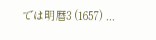では明暦3 (1657) ...